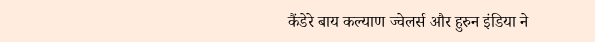कैंडेरे बाय कल्याण ज्वेलर्स और हुरुन इंडिया ने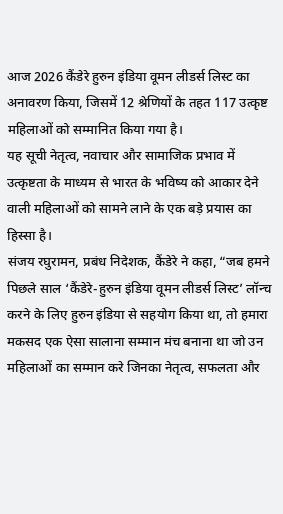आज 2026 कैंडेरे हुरुन इंडिया वूमन लीडर्स लिस्ट का अनावरण किया, जिसमें 12 श्रेणियों के तहत 117 उत्कृष्ट महिलाओं को सम्मानित किया गया है।
यह सूची नेतृत्व, नवाचार और सामाजिक प्रभाव में उत्कृष्टता के माध्यम से भारत के भविष्य को आकार देने वाली महिलाओं को सामने लाने के एक बड़े प्रयास का हिस्सा है।
संजय रघुरामन, प्रबंध निदेशक, कैंडेरे ने कहा, “जब हमने पिछले साल ‘कैंडेरे-हुरुन इंडिया वूमन लीडर्स लिस्ट’ लॉन्च करने के लिए हुरुन इंडिया से सहयोग किया था, तो हमारा मकसद एक ऐसा सालाना सम्मान मंच बनाना था जो उन महिलाओं का सम्मान करे जिनका नेतृत्व, सफलता और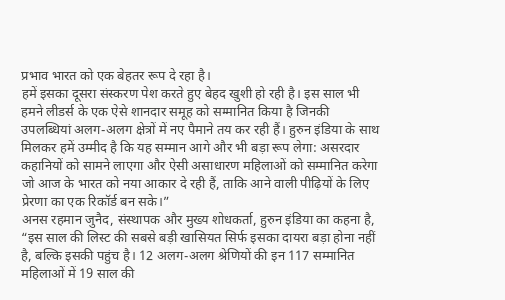प्रभाव भारत को एक बेहतर रूप दे रहा है।
हमें इसका दूसरा संस्करण पेश करते हुए बेहद खुशी हो रही है। इस साल भी हमने लीडर्स के एक ऐसे शानदार समूह को सम्मानित किया है जिनकी उपलब्धियां अलग-अलग क्षेत्रों में नए पैमाने तय कर रही हैं। हुरुन इंडिया के साथ मिलकर हमें उम्मीद है कि यह सम्मान आगे और भी बड़ा रूप लेगा: असरदार कहानियों को सामने लाएगा और ऐसी असाधारण महिलाओं को सम्मानित करेगा जो आज के भारत को नया आकार दे रही हैं, ताकि आने वाली पीढ़ियों के लिए प्रेरणा का एक रिकॉर्ड बन सके।”
अनस रहमान जुनैद, संस्थापक और मुख्य शोधकर्ता, हुरुन इंडिया का कहना है, “इस साल की लिस्ट की सबसे बड़ी खासियत सिर्फ इसका दायरा बड़ा होना नहीं है, बल्कि इसकी पहुंच है। 12 अलग-अलग श्रेणियों की इन 117 सम्मानित महिलाओं में 19 साल की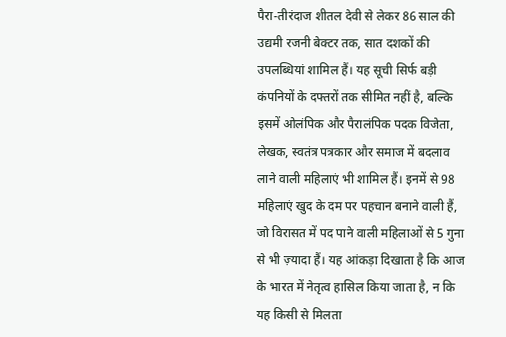पैरा-तीरंदाज शीतल देवी से लेकर 86 साल की उद्यमी रजनी बेक्टर तक, सात दशकों की उपलब्धियां शामिल हैं। यह सूची सिर्फ बड़ी कंपनियों के दफ्तरों तक सीमित नहीं है, बल्कि इसमें ओलंपिक और पैरालंपिक पदक विजेता, लेखक, स्वतंत्र पत्रकार और समाज में बदलाव लाने वाली महिलाएं भी शामिल हैं। इनमें से 98 महिलाएं खुद के दम पर पहचान बनाने वाली हैं, जो विरासत में पद पाने वाली महिलाओं से 5 गुना से भी ज़्यादा हैं। यह आंकड़ा दिखाता है कि आज के भारत में नेतृत्व हासिल किया जाता है, न कि यह किसी से मिलता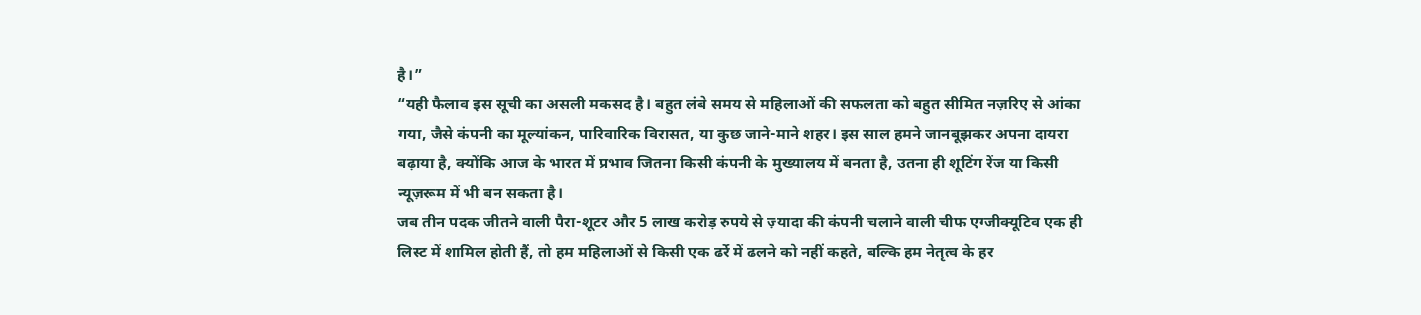है।”
“यही फैलाव इस सूची का असली मकसद है। बहुत लंबे समय से महिलाओं की सफलता को बहुत सीमित नज़रिए से आंका गया, जैसे कंपनी का मूल्यांकन, पारिवारिक विरासत, या कुछ जाने-माने शहर। इस साल हमने जानबूझकर अपना दायरा बढ़ाया है, क्योंकि आज के भारत में प्रभाव जितना किसी कंपनी के मुख्यालय में बनता है, उतना ही शूटिंग रेंज या किसी न्यूज़रूम में भी बन सकता है।
जब तीन पदक जीतने वाली पैरा-शूटर और 5 लाख करोड़ रुपये से ज़्यादा की कंपनी चलाने वाली चीफ एग्जीक्यूटिव एक ही लिस्ट में शामिल होती हैं, तो हम महिलाओं से किसी एक ढर्रे में ढलने को नहीं कहते, बल्कि हम नेतृत्व के हर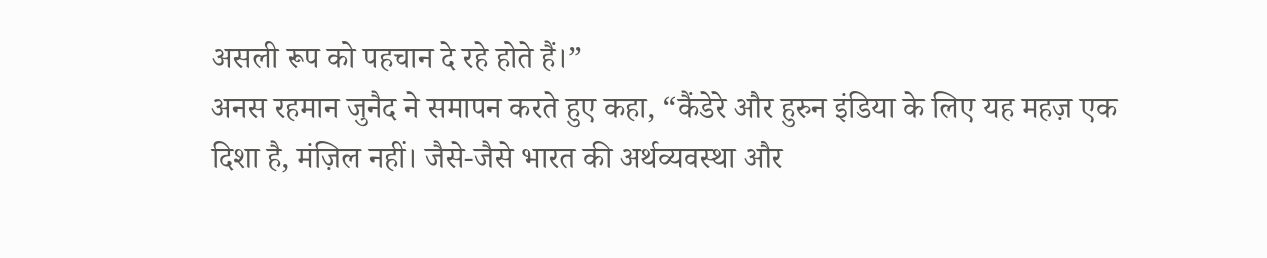असली रूप को पहचान दे रहे होते हैं।”
अनस रहमान जुनैद ने समापन करते हुए कहा, “कैंडेरे और हुरुन इंडिया के लिए यह महज़ एक दिशा है, मंज़िल नहीं। जैसे-जैसे भारत की अर्थव्यवस्था और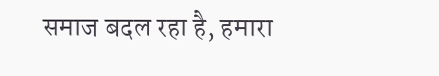समाज बदल रहा है, हमारा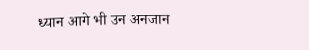ध्यान आगे भी उन अनजान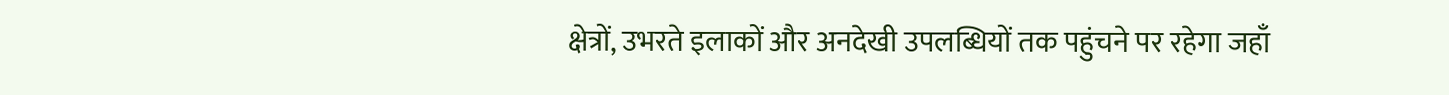क्षेत्रों, उभरते इलाकों और अनदेखी उपलब्धियों तक पहुंचने पर रहेगा जहाँ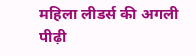महिला लीडर्स की अगली पीढ़ी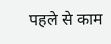पहले से काम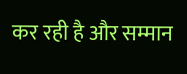कर रही है और सम्मान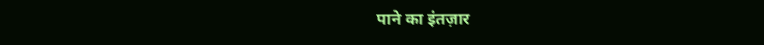पाने का इंतज़ार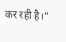कर रही है।”